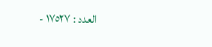العدد : ١٧٥٢٧ -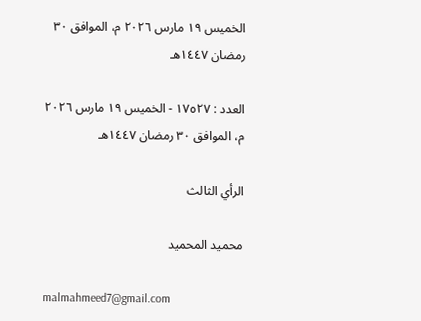الخميس ١٩ مارس ٢٠٢٦ م، الموافق ٣٠ رمضان ١٤٤٧هـ

العدد : ١٧٥٢٧ - الخميس ١٩ مارس ٢٠٢٦ م، الموافق ٣٠ رمضان ١٤٤٧هـ

الرأي الثالث

محميد المحميد

malmahmeed7@gmail.com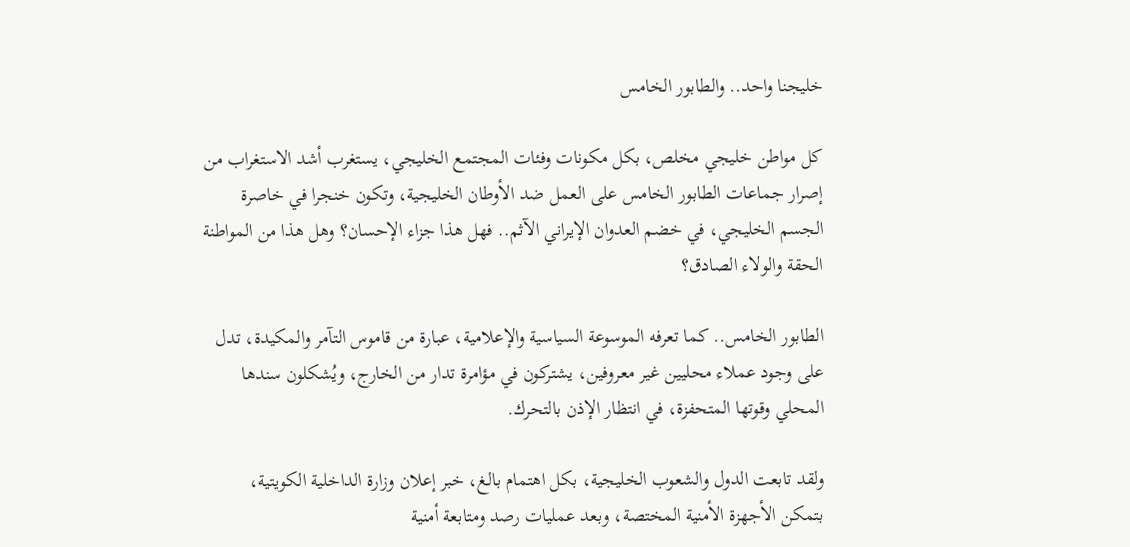خليجنا واحد.. والطابور الخامس

كل مواطن خليجي مخلص، بكل مكونات وفئات المجتمع الخليجي، يستغرب أشد الاستغراب من إصرار جماعات الطابور الخامس على العمل ضد الأوطان الخليجية، وتكون خنجرا في خاصرة الجسم الخليجي، في خضم العدوان الإيراني الآثم.. فهل هذا جزاء الإحسان؟ وهل هذا من المواطنة الحقة والولاء الصادق؟

الطابور الخامس.. كما تعرفه الموسوعة السياسية والإعلامية، عبارة من قاموس التآمر والمكيدة، تدل على وجود عملاء محليين غير معروفين، يشتركون في مؤامرة تدار من الخارج، ويُشكلون سندها المحلي وقوتها المتحفزة، في انتظار الإذن بالتحرك.

ولقد تابعت الدول والشعوب الخليجية، بكل اهتمام بالغ، خبر إعلان وزارة الداخلية الكويتية، بتمكن الأجهزة الأمنية المختصة، وبعد عمليات رصد ومتابعة أمنية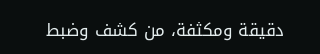دقيقة ومكثفة، من كشف وضبط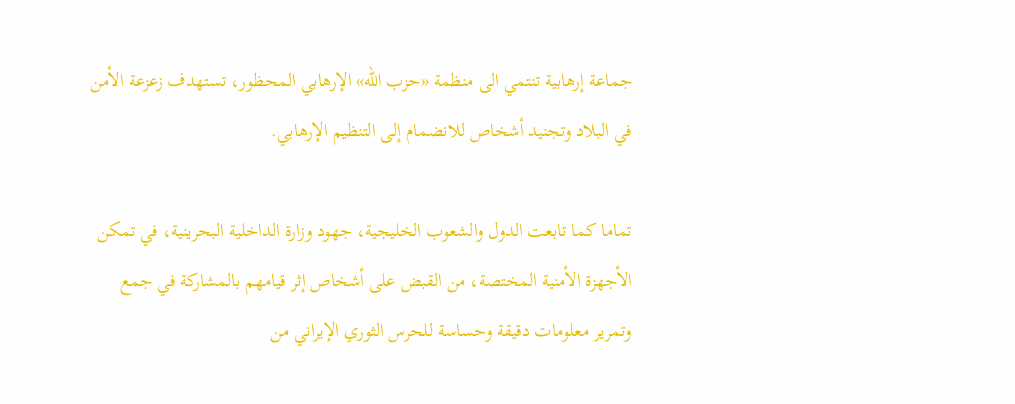جماعة إرهابية تنتمي الى منظمة «حزب الله» الإرهابي المحظور، تستهدف زعزعة الأمن في البلاد وتجنيد أشخاص للانضمام إلى التنظيم الإرهابي.

تماما كما تابعت الدول والشعوب الخليجية، جهود وزارة الداخلية البحرينية، في تمكن الأجهزة الأمنية المختصة، من القبض على أشخاص إثر قيامهم بالمشاركة في جمع وتمرير معلومات دقيقة وحساسة للحرس الثوري الإيراني من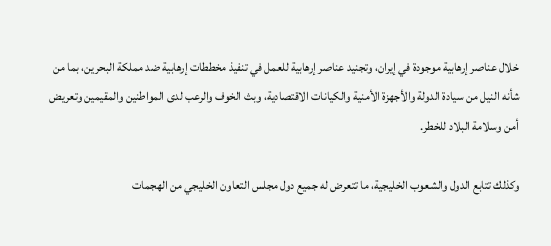خلال عناصر إرهابية موجودة في إيران، وتجنيد عناصر إرهابية للعمل في تنفيذ مخططات إرهابية ضد مملكة البحرين، بما من شأنه النيل من سيادة الدولة والأجهزة الأمنية والكيانات الاقتصادية، وبث الخوف والرعب لدى المواطنين والمقيمين وتعريض أمن وسلامة البلاد للخطر.

وكذلك تتابع الدول والشعوب الخليجية، ما تتعرض له جميع دول مجلس التعاون الخليجي من الهجمات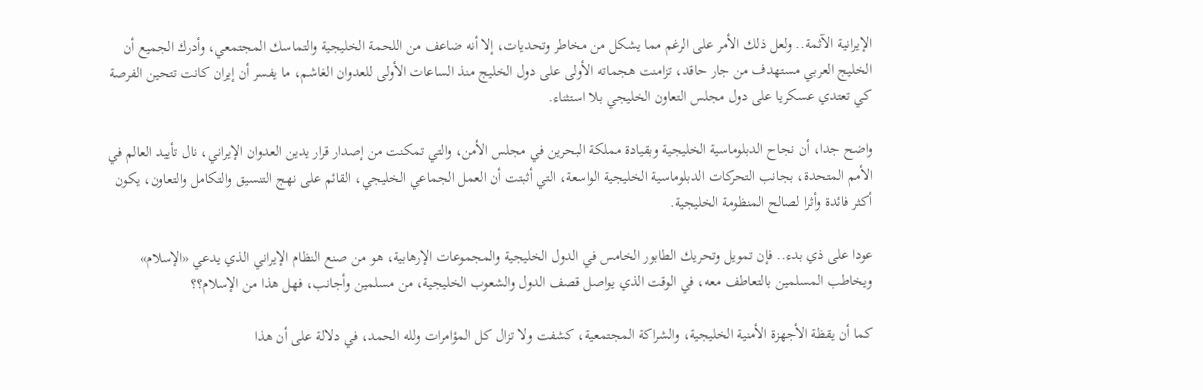الإيرانية الآثمة.. ولعل ذلك الأمر على الرغم مما يشكل من مخاطر وتحديات، إلا أنه ضاعف من اللحمة الخليجية والتماسك المجتمعي، وأدرك الجميع أن الخليج العربي مستهدف من جار حاقد، تزامنت هجماته الأولى على دول الخليج منذ الساعات الأولى للعدوان الغاشم، ما يفسر أن إيران كانت تتحين الفرصة كي تعتدي عسكريا على دول مجلس التعاون الخليجي بلا استثناء.

واضح جدا، أن نجاح الدبلوماسية الخليجية وبقيادة مملكة البحرين في مجلس الأمن، والتي تمكنت من إصدار قرار يدين العدوان الإيراني، نال تأييد العالم في الأمم المتحدة، بجانب التحركات الدبلوماسية الخليجية الواسعة، التي أثبتت أن العمل الجماعي الخليجي، القائم على نهج التنسيق والتكامل والتعاون، يكون أكثر فائدة وأثرا لصالح المنظومة الخليجية.

عودا على ذي بدء.. فإن تمويل وتحريك الطابور الخامس في الدول الخليجية والمجموعات الإرهابية، هو من صنع النظام الإيراني الذي يدعي «الإسلام» ويخاطب المسلمين بالتعاطف معه، في الوقت الذي يواصل قصف الدول والشعوب الخليجية، من مسلمين وأجانب، فهل هذا من الإسلام؟؟

كما أن يقظة الأجهزة الأمنية الخليجية، والشراكة المجتمعية، كشفت ولا تزال كل المؤامرات ولله الحمد، في دلالة على أن هذا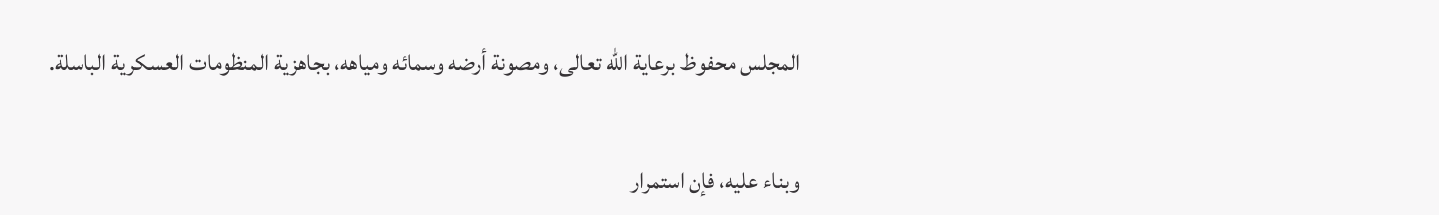المجلس محفوظ برعاية الله تعالى، ومصونة أرضه وسمائه ومياهه، بجاهزية المنظومات العسكرية الباسلة.

وبناء عليه، فإن استمرار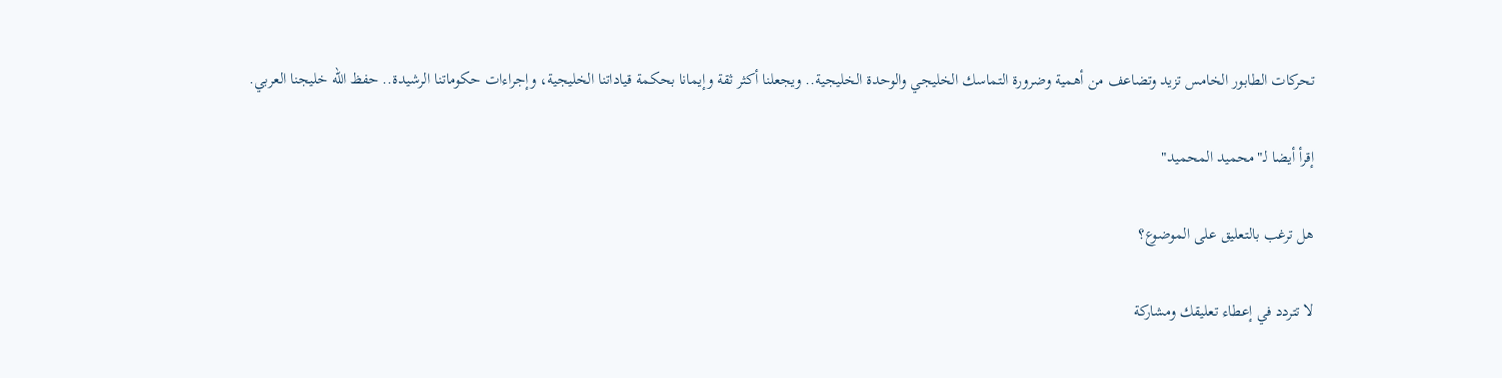تحركات الطابور الخامس تزيد وتضاعف من أهمية وضرورة التماسك الخليجي والوحدة الخليجية.. ويجعلنا أكثر ثقة وإيمانا بحكمة قياداتنا الخليجية، وإجراءات حكوماتنا الرشيدة.. حفظ الله خليجنا العربي.

إقرأ أيضا لـ"محميد المحميد"

هل ترغب بالتعليق على الموضوع؟

لا تتردد في إعطاء تعليقك ومشاركة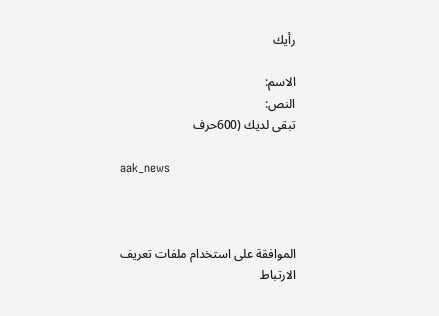رأيك

الاسم:
النص:
تبقى لديك (600حرف

aak_news



الموافقة على استخدام ملفات تعريف الارتباط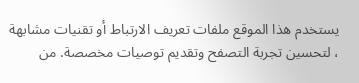يستخدم هذا الموقع ملفات تعريف الارتباط أو تقنيات مشابهة ، لتحسين تجربة التصفح وتقديم توصيات مخصصة. من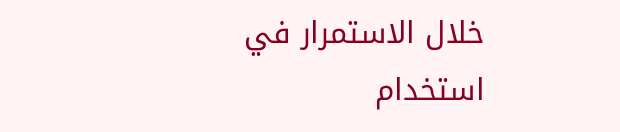خلال الاستمرار في استخدام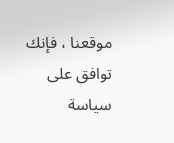موقعنا ، فإنك توافق على سياسة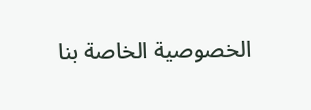الخصوصية الخاصة بنا